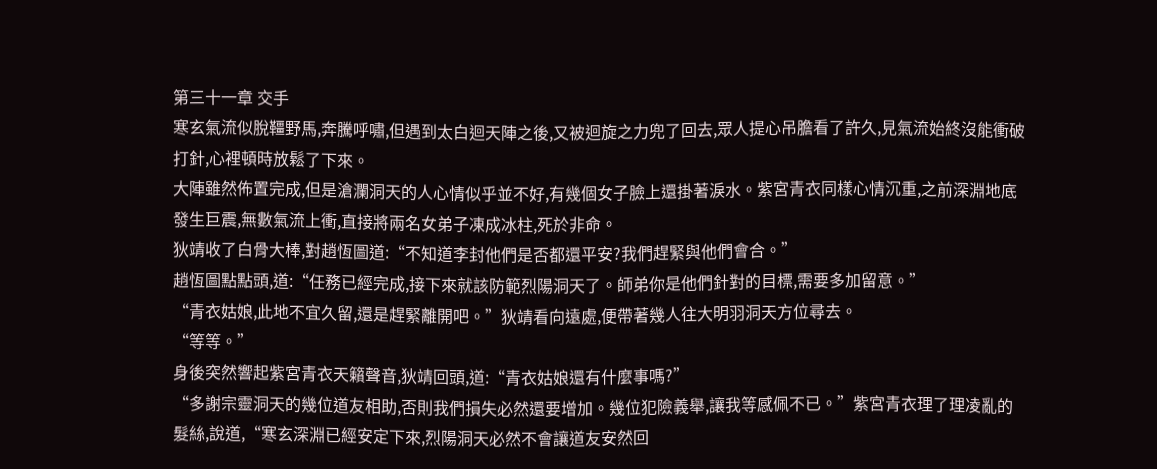第三十一章 交手
寒玄氣流似脫韁野馬,奔騰呼嘯,但遇到太白迴天陣之後,又被迴旋之力兜了回去,眾人提心吊膽看了許久,見氣流始終沒能衝破打針,心裡頓時放鬆了下來。
大陣雖然佈置完成,但是滄瀾洞天的人心情似乎並不好,有幾個女子臉上還掛著淚水。紫宮青衣同樣心情沉重,之前深淵地底發生巨震,無數氣流上衝,直接將兩名女弟子凍成冰柱,死於非命。
狄靖收了白骨大棒,對趙恆圖道:“不知道李封他們是否都還平安?我們趕緊與他們會合。”
趙恆圖點點頭,道:“任務已經完成,接下來就該防範烈陽洞天了。師弟你是他們針對的目標,需要多加留意。”
“青衣姑娘,此地不宜久留,還是趕緊離開吧。”狄靖看向遠處,便帶著幾人往大明羽洞天方位尋去。
“等等。”
身後突然響起紫宮青衣天籟聲音,狄靖回頭,道:“青衣姑娘還有什麼事嗎?”
“多謝宗靈洞天的幾位道友相助,否則我們損失必然還要增加。幾位犯險義舉,讓我等感佩不已。”紫宮青衣理了理凌亂的髮絲,說道,“寒玄深淵已經安定下來,烈陽洞天必然不會讓道友安然回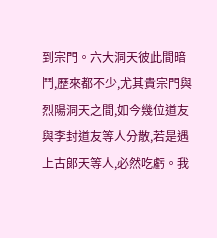到宗門。六大洞天彼此間暗鬥,歷來都不少,尤其貴宗門與烈陽洞天之間,如今幾位道友與李封道友等人分散,若是遇上古郞天等人,必然吃虧。我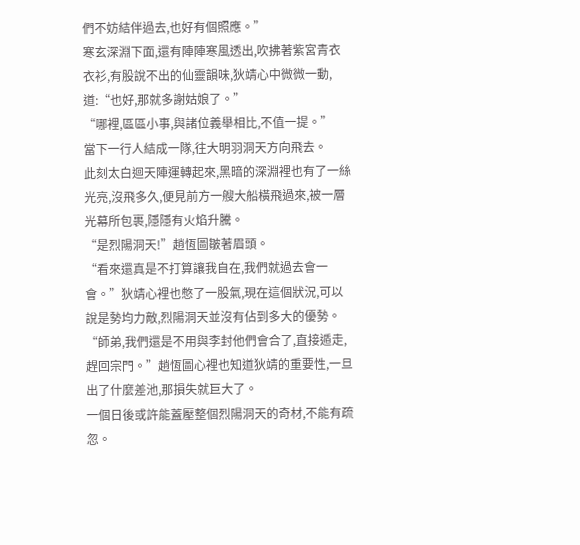們不妨結伴過去,也好有個照應。”
寒玄深淵下面,還有陣陣寒風透出,吹拂著紫宮青衣衣衫,有股說不出的仙靈韻味,狄靖心中微微一動,道:“也好,那就多謝姑娘了。”
“哪裡,區區小事,與諸位義舉相比,不值一提。”
當下一行人結成一隊,往大明羽洞天方向飛去。
此刻太白迴天陣運轉起來,黑暗的深淵裡也有了一絲光亮,沒飛多久,便見前方一艘大船橫飛過來,被一層光幕所包裹,隱隱有火焰升騰。
“是烈陽洞天!”趙恆圖皺著眉頭。
“看來還真是不打算讓我自在,我們就過去會一會。”狄靖心裡也憋了一股氣,現在這個狀況,可以說是勢均力敵,烈陽洞天並沒有佔到多大的優勢。
“師弟,我們還是不用與李封他們會合了,直接遁走,趕回宗門。”趙恆圖心裡也知道狄靖的重要性,一旦出了什麼差池,那損失就巨大了。
一個日後或許能蓋壓整個烈陽洞天的奇材,不能有疏忽。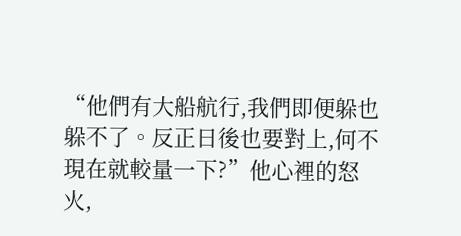“他們有大船航行,我們即便躲也躲不了。反正日後也要對上,何不現在就較量一下?”他心裡的怒火,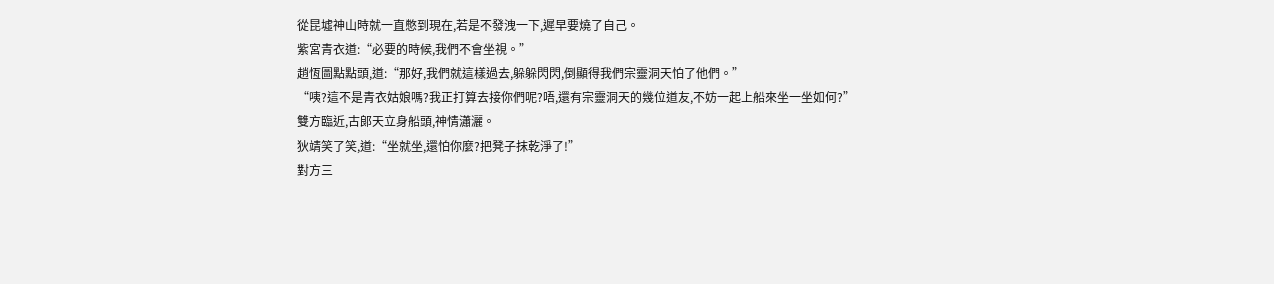從昆墟神山時就一直憋到現在,若是不發洩一下,遲早要燒了自己。
紫宮青衣道:“必要的時候,我們不會坐視。”
趙恆圖點點頭,道:“那好,我們就這樣過去,躲躲閃閃,倒顯得我們宗靈洞天怕了他們。”
“咦?這不是青衣姑娘嗎?我正打算去接你們呢?唔,還有宗靈洞天的幾位道友,不妨一起上船來坐一坐如何?”
雙方臨近,古郞天立身船頭,神情瀟灑。
狄靖笑了笑,道:“坐就坐,還怕你麼?把凳子抹乾淨了!”
對方三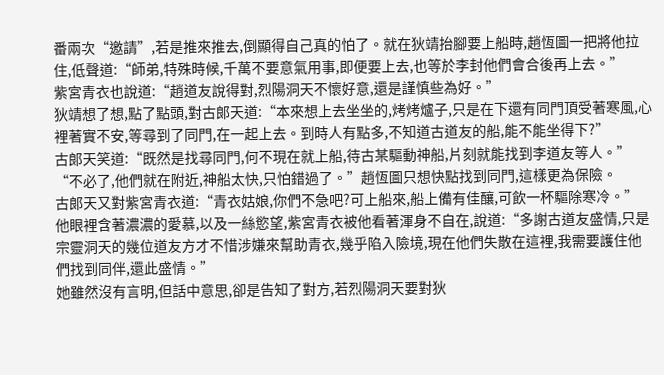番兩次“邀請”,若是推來推去,倒顯得自己真的怕了。就在狄靖抬腳要上船時,趙恆圖一把將他拉住,低聲道:“師弟,特殊時候,千萬不要意氣用事,即便要上去,也等於李封他們會合後再上去。”
紫宮青衣也說道:“趙道友說得對,烈陽洞天不懷好意,還是謹慎些為好。”
狄靖想了想,點了點頭,對古郞天道:“本來想上去坐坐的,烤烤爐子,只是在下還有同門頂受著寒風,心裡著實不安,等尋到了同門,在一起上去。到時人有點多,不知道古道友的船,能不能坐得下?”
古郞天笑道:“既然是找尋同門,何不現在就上船,待古某驅動神船,片刻就能找到李道友等人。”
“不必了,他們就在附近,神船太快,只怕錯過了。”趙恆圖只想快點找到同門,這樣更為保險。
古郞天又對紫宮青衣道:“青衣姑娘,你們不急吧?可上船來,船上備有佳釀,可飲一杯驅除寒冷。”
他眼裡含著濃濃的愛慕,以及一絲慾望,紫宮青衣被他看著渾身不自在,說道:“多謝古道友盛情,只是宗靈洞天的幾位道友方才不惜涉嫌來幫助青衣,幾乎陷入險境,現在他們失散在這裡,我需要護住他們找到同伴,還此盛情。”
她雖然沒有言明,但話中意思,卻是告知了對方,若烈陽洞天要對狄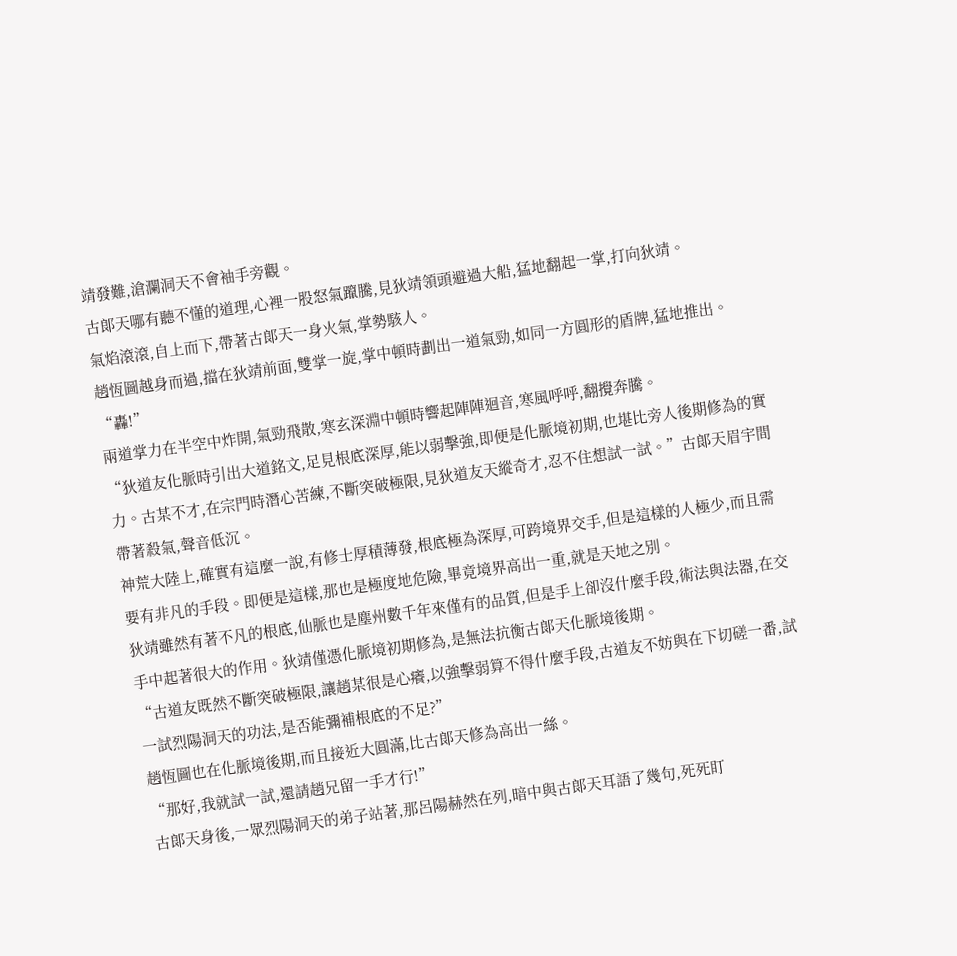靖發難,滄瀾洞天不會袖手旁觀。
古郞天哪有聽不懂的道理,心裡一股怒氣躥騰,見狄靖領頭避過大船,猛地翻起一掌,打向狄靖。
氣焰滾滾,自上而下,帶著古郞天一身火氣,掌勢駭人。
趙恆圖越身而過,擋在狄靖前面,雙掌一旋,掌中頓時劃出一道氣勁,如同一方圓形的盾牌,猛地推出。
“轟!”
兩道掌力在半空中炸開,氣勁飛散,寒玄深淵中頓時響起陣陣迴音,寒風呼呼,翻攪奔騰。
“狄道友化脈時引出大道銘文,足見根底深厚,能以弱擊強,即便是化脈境初期,也堪比旁人後期修為的實力。古某不才,在宗門時潛心苦練,不斷突破極限,見狄道友天縱奇才,忍不住想試一試。”古郞天眉宇間帶著殺氣,聲音低沉。
神荒大陸上,確實有這麼一說,有修士厚積薄發,根底極為深厚,可跨境界交手,但是這樣的人極少,而且需要有非凡的手段。即便是這樣,那也是極度地危險,畢竟境界高出一重,就是天地之別。
狄靖雖然有著不凡的根底,仙脈也是塵州數千年來僅有的品質,但是手上卻沒什麼手段,術法與法器,在交手中起著很大的作用。狄靖僅憑化脈境初期修為,是無法抗衡古郞天化脈境後期。
“古道友既然不斷突破極限,讓趙某很是心癢,以強擊弱算不得什麼手段,古道友不妨與在下切磋一番,試一試烈陽洞天的功法,是否能彌補根底的不足?”
趙恆圖也在化脈境後期,而且接近大圓滿,比古郞天修為高出一絲。
“那好,我就試一試,還請趙兄留一手才行!”
古郞天身後,一眾烈陽洞天的弟子站著,那呂陽赫然在列,暗中與古郞天耳語了幾句,死死盯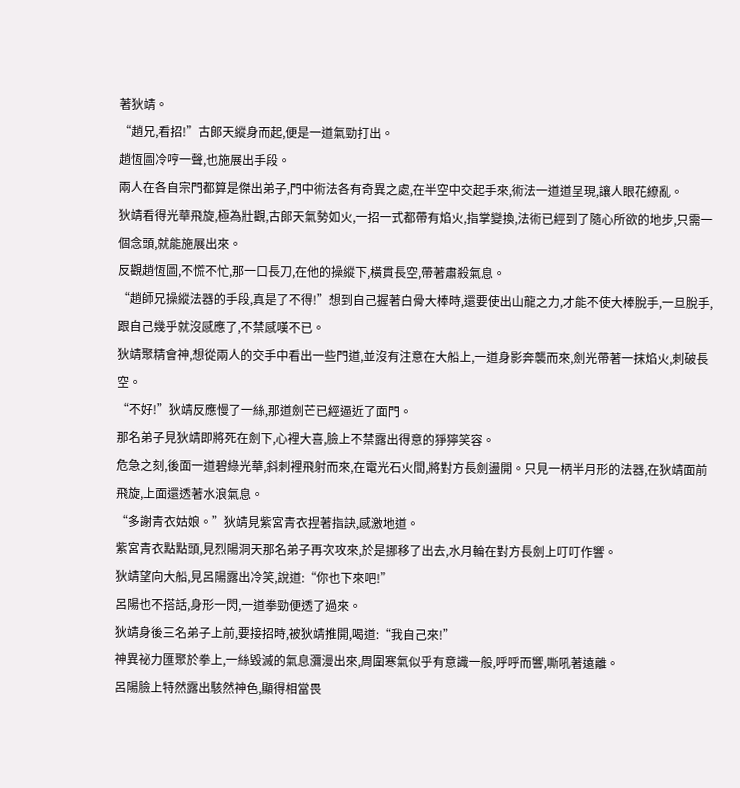著狄靖。
“趙兄,看招!”古郞天縱身而起,便是一道氣勁打出。
趙恆圖冷哼一聲,也施展出手段。
兩人在各自宗門都算是傑出弟子,門中術法各有奇異之處,在半空中交起手來,術法一道道呈現,讓人眼花繚亂。
狄靖看得光華飛旋,極為壯觀,古郞天氣勢如火,一招一式都帶有焰火,指掌變換,法術已經到了隨心所欲的地步,只需一個念頭,就能施展出來。
反觀趙恆圖,不慌不忙,那一口長刀,在他的操縱下,橫貫長空,帶著肅殺氣息。
“趙師兄操縱法器的手段,真是了不得!”想到自己握著白骨大棒時,還要使出山龍之力,才能不使大棒脫手,一旦脫手,跟自己幾乎就沒感應了,不禁感嘆不已。
狄靖聚精會神,想從兩人的交手中看出一些門道,並沒有注意在大船上,一道身影奔襲而來,劍光帶著一抹焰火,刺破長空。
“不好!”狄靖反應慢了一絲,那道劍芒已經逼近了面門。
那名弟子見狄靖即將死在劍下,心裡大喜,臉上不禁露出得意的猙獰笑容。
危急之刻,後面一道碧綠光華,斜刺裡飛射而來,在電光石火間,將對方長劍盪開。只見一柄半月形的法器,在狄靖面前飛旋,上面還透著水浪氣息。
“多謝青衣姑娘。”狄靖見紫宮青衣捏著指訣,感激地道。
紫宮青衣點點頭,見烈陽洞天那名弟子再次攻來,於是挪移了出去,水月輪在對方長劍上叮叮作響。
狄靖望向大船,見呂陽露出冷笑,說道:“你也下來吧!”
呂陽也不搭話,身形一閃,一道拳勁便透了過來。
狄靖身後三名弟子上前,要接招時,被狄靖推開,喝道:“我自己來!”
神異祕力匯聚於拳上,一絲毀滅的氣息瀰漫出來,周圍寒氣似乎有意識一般,呼呼而響,嘶吼著遠離。
呂陽臉上特然露出駭然神色,顯得相當畏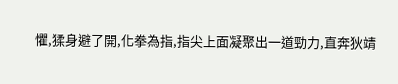懼,猱身避了開,化拳為指,指尖上面凝聚出一道勁力,直奔狄靖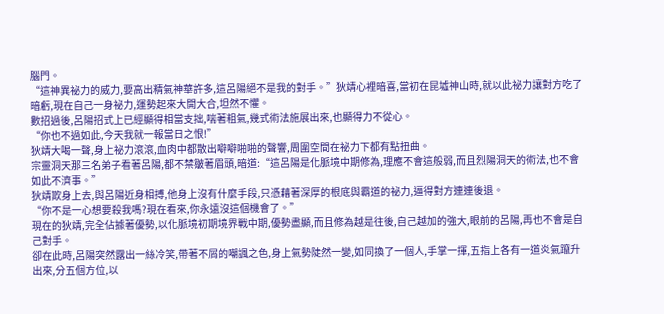腦門。
“這神異祕力的威力,要高出精氣神華許多,這呂陽絕不是我的對手。”狄靖心裡暗喜,當初在昆墟神山時,就以此祕力讓對方吃了暗虧,現在自己一身祕力,運勢起來大開大合,坦然不懼。
數招過後,呂陽招式上已經顯得相當支拙,喘著粗氣,幾式術法施展出來,也顯得力不從心。
“你也不過如此,今天我就一報當日之恨!”
狄靖大喝一聲,身上祕力滾滾,血肉中都散出噼噼啪啪的聲響,周圍空間在祕力下都有點扭曲。
宗靈洞天那三名弟子看著呂陽,都不禁皺著眉頭,暗道:“這呂陽是化脈境中期修為,理應不會這般弱,而且烈陽洞天的術法,也不會如此不濟事。”
狄靖欺身上去,與呂陽近身相搏,他身上沒有什麼手段,只憑藉著深厚的根底與霸道的祕力,逼得對方連連後退。
“你不是一心想要殺我嗎?現在看來,你永遠沒這個機會了。”
現在的狄靖,完全佔據著優勢,以化脈境初期境界戰中期,優勢盡顯,而且修為越是往後,自己越加的強大,眼前的呂陽,再也不會是自己對手。
卻在此時,呂陽突然露出一絲冷笑,帶著不屑的嘲諷之色,身上氣勢陡然一變,如同換了一個人,手掌一揮,五指上各有一道炎氣躥升出來,分五個方位,以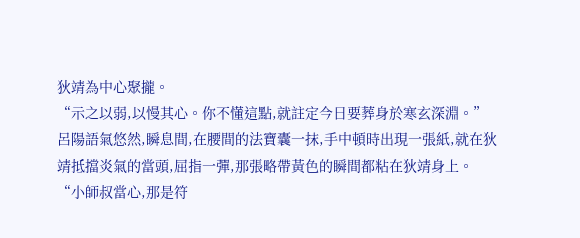狄靖為中心聚攏。
“示之以弱,以慢其心。你不懂這點,就註定今日要葬身於寒玄深淵。”呂陽語氣悠然,瞬息間,在腰間的法寶囊一抹,手中頓時出現一張紙,就在狄靖抵擋炎氣的當頭,屈指一彈,那張略帶黃色的瞬間都粘在狄靖身上。
“小師叔當心,那是符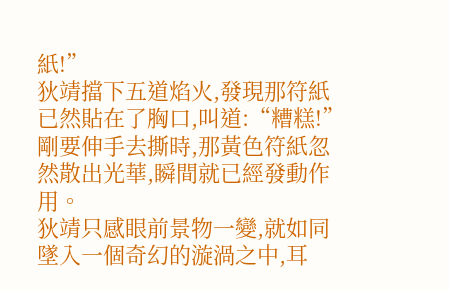紙!”
狄靖擋下五道焰火,發現那符紙已然貼在了胸口,叫道:“糟糕!”剛要伸手去撕時,那黃色符紙忽然散出光華,瞬間就已經發動作用。
狄靖只感眼前景物一變,就如同墜入一個奇幻的漩渦之中,耳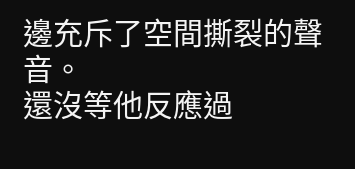邊充斥了空間撕裂的聲音。
還沒等他反應過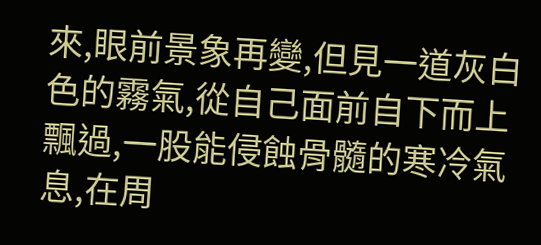來,眼前景象再變,但見一道灰白色的霧氣,從自己面前自下而上飄過,一股能侵蝕骨髓的寒冷氣息,在周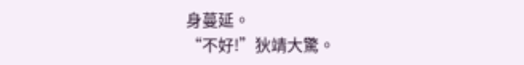身蔓延。
“不好!”狄靖大驚。